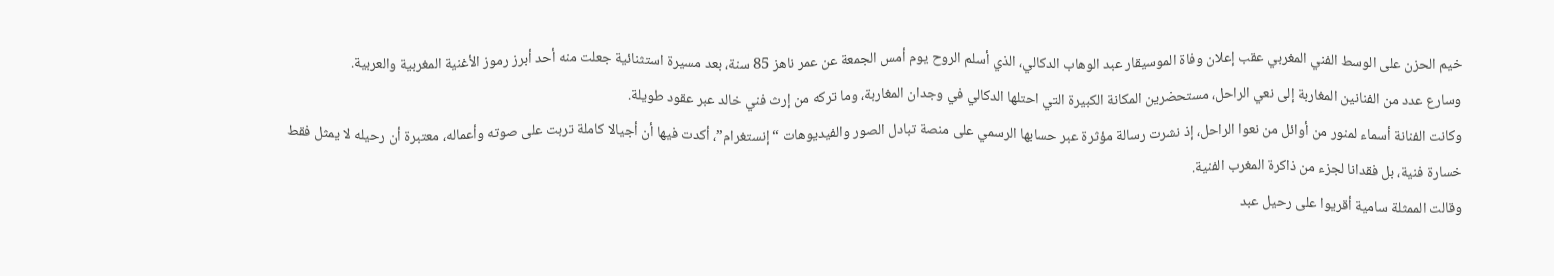خيم الحزن على الوسط الفني المغربي عقب إعلان وفاة الموسيقار عبد الوهاب الدكالي، الذي أسلم الروح يوم أمس الجمعة عن عمر ناهز 85 سنة، بعد مسيرة استثنائية جعلت منه أحد أبرز رموز الأغنية المغربية والعربية.
وسارع عدد من الفنانين المغاربة إلى نعي الراحل، مستحضرين المكانة الكبيرة التي احتلها الدكالي في وجدان المغاربة، وما تركه من إرث فني خالد عبر عقود طويلة.
وكانت الفنانة أسماء لمنور من أوائل من نعوا الراحل، إذ نشرت رسالة مؤثرة عبر حسابها الرسمي على منصة تبادل الصور والفيديوهات “إنستغرام”، أكدت فيها أن أجيالا كاملة تربت على صوته وأعماله، معتبرة أن رحيله لا يمثل فقط خسارة فنية، بل فقدانا لجزء من ذاكرة المغرب الفنية.
وقالت الممثلة سامية أقريوا على رحيل عبد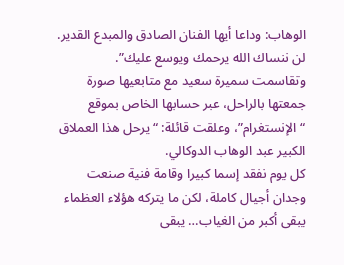الوهاب: وداعا أيها الفنان الصادق والمبدع القدير.
لن ننساك الله يرحمك ويوسع عليك”.
وتقاسمت سميرة سعيد مع متابعيها صورة جمعتها بالراحل، عبر حسابها الخاص بموقع “الإنستغرام”، وعلقت قائلة: “يرحل هذا العملاق الكبير عبد الوهاب الدوكالي.
كل يوم نفقد إسما كبيرا وقامة فنية صنعت وجدان أجيال كاملة، لكن ما يتركه هؤلاء العظماء يبقى أكبر من الغياب… يبقى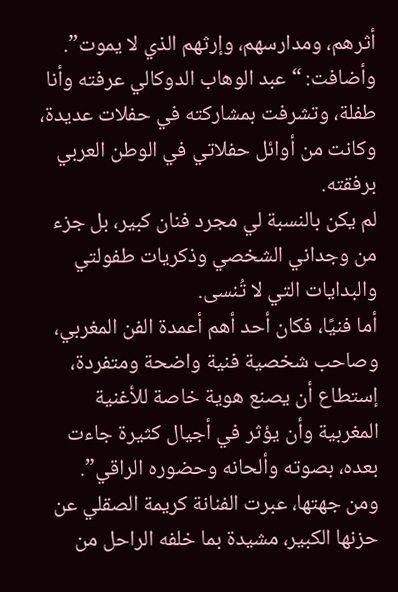أثرهم، ومدارسهم، وإرثهم الذي لا يموت”.
وأضافت: “عبد الوهاب الدوكالي عرفته وأنا طفلة، وتشرفت بمشاركته في حفلات عديدة، وكانت من أوائل حفلاتي في الوطن العربي برفقته.
لم يكن بالنسبة لي مجرد فنان كبير، بل جزء من وجداني الشخصي وذكريات طفولتي والبدايات التي لا تُنسى.
أما فنيًا، فكان أحد أهم أعمدة الفن المغربي، وصاحب شخصية فنية واضحة ومتفردة، إستطاع أن يصنع هوية خاصة للأغنية المغربية وأن يؤثر في أجيال كثيرة جاءت بعده، بصوته وألحانه وحضوره الراقي”.
ومن جهتها، عبرت الفنانة كريمة الصقلي عن حزنها الكبير، مشيدة بما خلفه الراحل من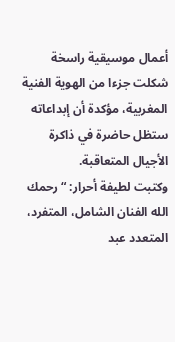أعمال موسيقية راسخة شكلت جزءا من الهوية الفنية المغربية، مؤكدة أن إبداعاته ستظل حاضرة في ذاكرة الأجيال المتعاقبة.
وكتبت لطيفة أحرار: “رحمك الله الفنان الشامل، المتفرد، المتعدد عبد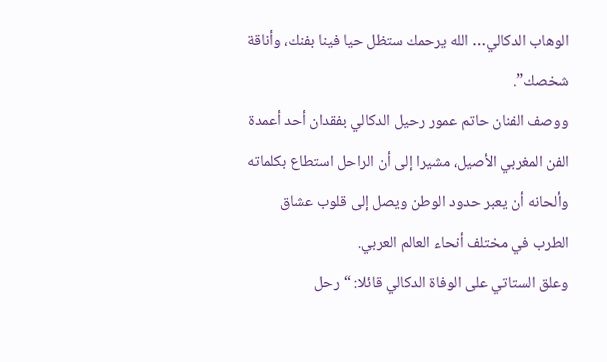الوهاب الدكالي… الله يرحمك ستظل حيا فينا بفنك، وأناقة شخصك”.
ووصف الفنان حاتم عمور رحيل الدكالي بفقدان أحد أعمدة الفن المغربي الأصيل، مشيرا إلى أن الراحل استطاع بكلماته وألحانه أن يعبر حدود الوطن ويصل إلى قلوب عشاق الطرب في مختلف أنحاء العالم العربي.
وعلق الستاتي على الوفاة الدكالي قائلا: “رحل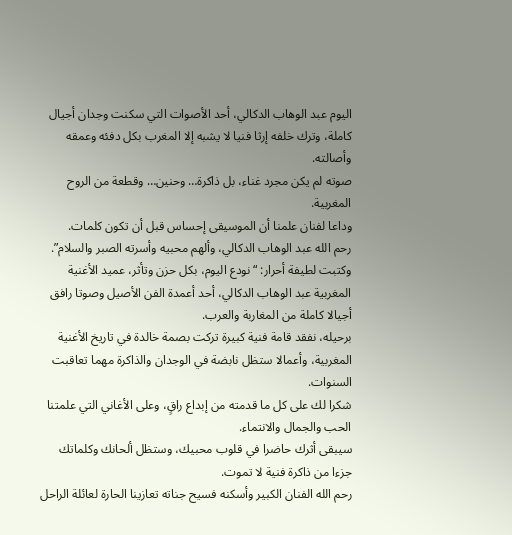اليوم عبد الوهاب الدكالي، أحد الأصوات التي سكنت وجدان أجيال كاملة، وترك خلفه إرثا فنيا لا يشبه إلا المغرب بكل دفئه وعمقه وأصالته.
صوته لم يكن مجرد غناء، بل ذاكرة… وحنين… وقطعة من الروح المغربية.
وداعا لفنان علمنا أن الموسيقى إحساس قبل أن تكون كلمات.
رحم الله عبد الوهاب الدكالي، وألهم محبيه وأسرته الصبر والسلام”.
وكتبت لطيفة أحرار: “نودع اليوم، بكل حزن وتأثر، عميد الأغنية المغربية عبد الوهاب الدكالي، أحد أعمدة الفن الأصيل وصوتا رافق أجيالا كاملة من المغاربة والعرب.
برحيله، نفقد قامة فنية كبيرة تركت بصمة خالدة في تاريخ الأغنية المغربية، وأعمالا ستظل نابضة في الوجدان والذاكرة مهما تعاقبت السنوات.
شكرا لك على كل ما قدمته من إبداع راقٍ، وعلى الأغاني التي علمتنا الحب والجمال والانتماء.
سيبقى أثرك حاضرا في قلوب محبيك، وستظل ألحانك وكلماتك جزءا من ذاكرة فنية لا تموت.
رحم الله الفنان الكبير وأسكنه فسيح جناته تعازينا الحارة لعائلة الراحل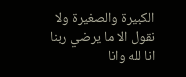الكبيرة والصغيرة ولا نقول الا ما يرضي ربنا انا لله وانا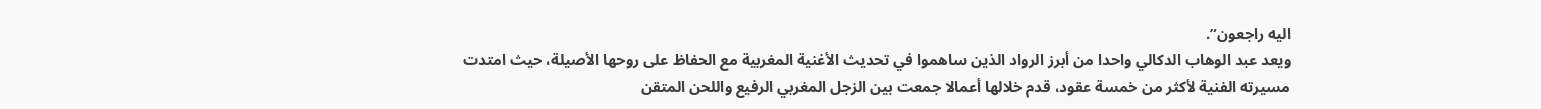اليه راجعون”.
ويعد عبد الوهاب الدكالي واحدا من أبرز الرواد الذين ساهموا في تحديث الأغنية المغربية مع الحفاظ على روحها الأصيلة، حيث امتدت مسيرته الفنية لأكثر من خمسة عقود، قدم خلالها أعمالا جمعت بين الزجل المغربي الرفيع واللحن المتقن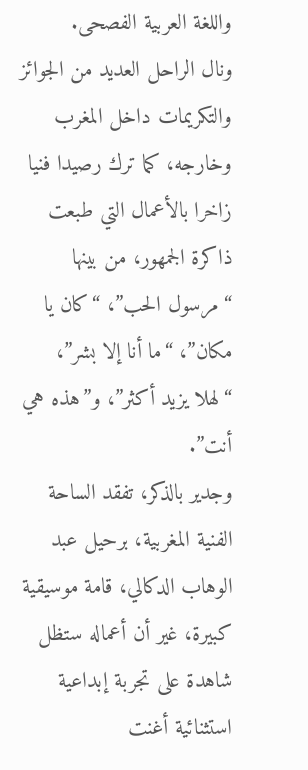واللغة العربية الفصحى.
ونال الراحل العديد من الجوائز والتكريمات داخل المغرب وخارجه، كما ترك رصيدا فنيا زاخرا بالأعمال التي طبعت ذاكرة الجمهور، من بينها “مرسول الحب”، “كان يا مكان”، “ما أنا إلا بشر”، “لهلا يزيد أكثر”، و”هذه هي أنت”.
وجدير بالذكر، تفقد الساحة الفنية المغربية، برحيل عبد الوهاب الدكالي، قامة موسيقية كبيرة، غير أن أعماله ستظل شاهدة على تجربة إبداعية استثنائية أغنت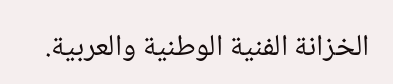الخزانة الفنية الوطنية والعربية.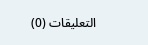التعليقات (0)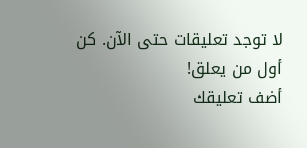لا توجد تعليقات حتى الآن. كن أول من يعلق!
أضف تعليقك